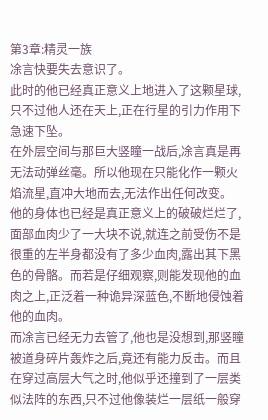第3章:精灵一族
凃言快要失去意识了。
此时的他已经真正意义上地进入了这颗星球,只不过他人还在天上,正在行星的引力作用下急速下坠。
在外层空间与那巨大竖瞳一战后,凃言真是再无法动弹丝毫。所以他现在只能化作一颗火焰流星,直冲大地而去,无法作出任何改变。
他的身体也已经是真正意义上的破破烂烂了,面部血肉少了一大块不说,就连之前受伤不是很重的左半身都没有了多少血肉,露出其下黑色的骨骼。而若是仔细观察,则能发现他的血肉之上,正泛着一种诡异深蓝色,不断地侵蚀着他的血肉。
而凃言已经无力去管了,他也是没想到,那竖瞳被道身碎片轰炸之后,竟还有能力反击。而且在穿过高层大气之时,他似乎还撞到了一层类似法阵的东西,只不过他像装烂一层纸一般穿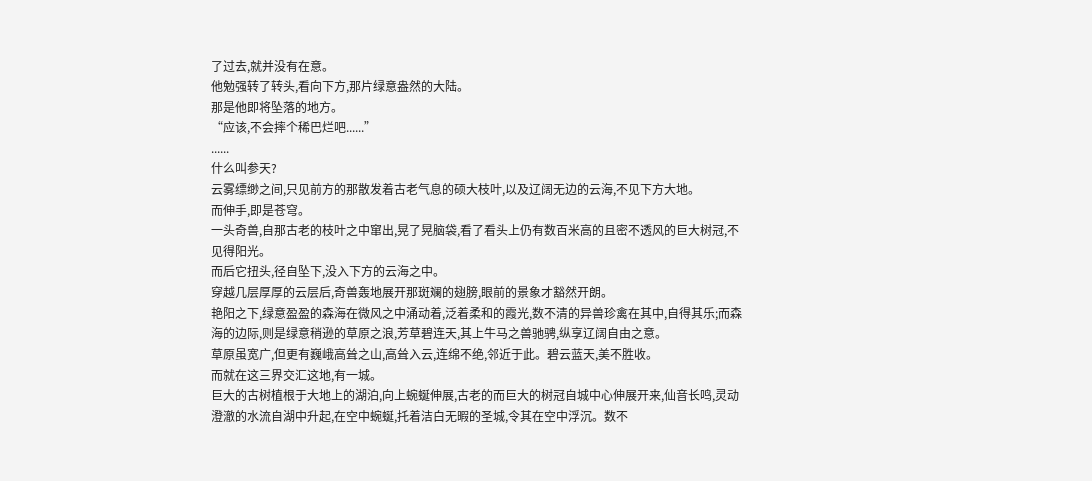了过去,就并没有在意。
他勉强转了转头,看向下方,那片绿意盎然的大陆。
那是他即将坠落的地方。
“应该,不会摔个稀巴烂吧......”
......
什么叫参天?
云雾缥缈之间,只见前方的那散发着古老气息的硕大枝叶,以及辽阔无边的云海,不见下方大地。
而伸手,即是苍穹。
一头奇兽,自那古老的枝叶之中窜出,晃了晃脑袋,看了看头上仍有数百米高的且密不透风的巨大树冠,不见得阳光。
而后它扭头,径自坠下,没入下方的云海之中。
穿越几层厚厚的云层后,奇兽轰地展开那斑斓的翅膀,眼前的景象才豁然开朗。
艳阳之下,绿意盈盈的森海在微风之中涌动着,泛着柔和的霞光,数不清的异兽珍禽在其中,自得其乐;而森海的边际,则是绿意稍逊的草原之浪,芳草碧连天,其上牛马之兽驰骋,纵享辽阔自由之意。
草原虽宽广,但更有巍峨高耸之山,高耸入云,连绵不绝,邻近于此。碧云蓝天,美不胜收。
而就在这三界交汇这地,有一城。
巨大的古树植根于大地上的湖泊,向上蜿蜒伸展,古老的而巨大的树冠自城中心伸展开来,仙音长鸣,灵动澄澈的水流自湖中升起,在空中蜿蜒,托着洁白无暇的圣城,令其在空中浮沉。数不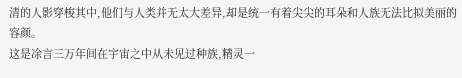清的人影穿梭其中,他们与人类并无太大差异,却是统一有着尖尖的耳朵和人族无法比拟美丽的容颜。
这是凃言三万年间在宇宙之中从未见过种族,精灵一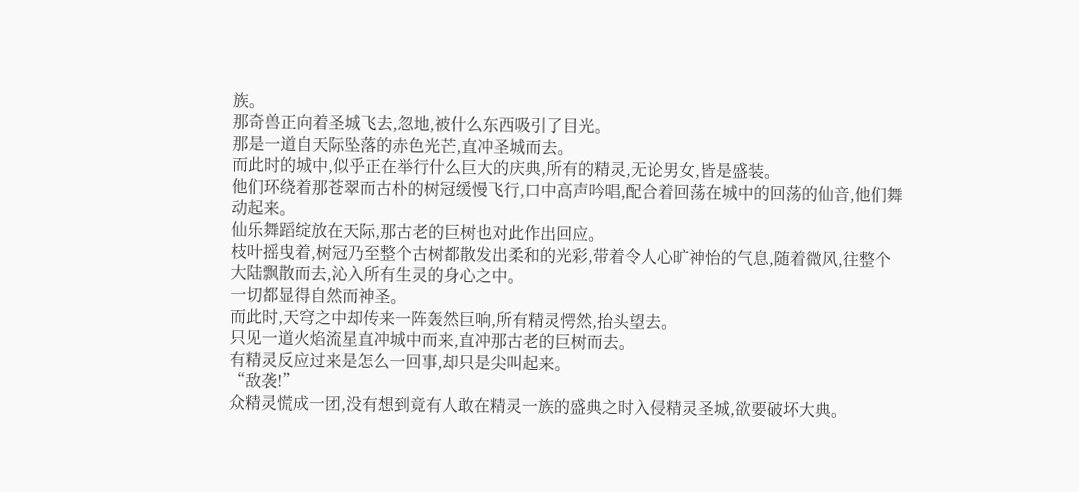族。
那奇兽正向着圣城飞去,忽地,被什么东西吸引了目光。
那是一道自天际坠落的赤色光芒,直冲圣城而去。
而此时的城中,似乎正在举行什么巨大的庆典,所有的精灵,无论男女,皆是盛装。
他们环绕着那苍翠而古朴的树冠缓慢飞行,口中高声吟唱,配合着回荡在城中的回荡的仙音,他们舞动起来。
仙乐舞蹈绽放在天际,那古老的巨树也对此作出回应。
枝叶摇曳着,树冠乃至整个古树都散发出柔和的光彩,带着令人心旷神怡的气息,随着微风,往整个大陆飘散而去,沁入所有生灵的身心之中。
一切都显得自然而神圣。
而此时,天穹之中却传来一阵轰然巨响,所有精灵愕然,抬头望去。
只见一道火焰流星直冲城中而来,直冲那古老的巨树而去。
有精灵反应过来是怎么一回事,却只是尖叫起来。
“敌袭!”
众精灵慌成一团,没有想到竟有人敢在精灵一族的盛典之时入侵精灵圣城,欲要破坏大典。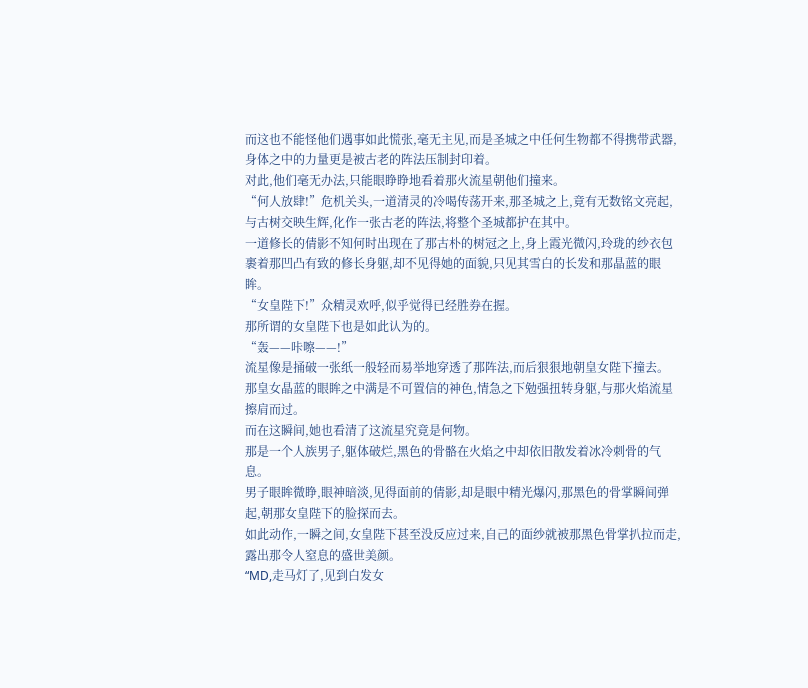而这也不能怪他们遇事如此慌张,毫无主见,而是圣城之中任何生物都不得携带武器,身体之中的力量更是被古老的阵法压制封印着。
对此,他们毫无办法,只能眼睁睁地看着那火流星朝他们撞来。
“何人放肆!”危机关头,一道清灵的冷喝传荡开来,那圣城之上,竟有无数铭文亮起,与古树交映生辉,化作一张古老的阵法,将整个圣城都护在其中。
一道修长的倩影不知何时出现在了那古朴的树冠之上,身上霞光微闪,玲珑的纱衣包裹着那凹凸有致的修长身躯,却不见得她的面貌,只见其雪白的长发和那晶蓝的眼眸。
“女皇陛下!”众精灵欢呼,似乎觉得已经胜券在握。
那所谓的女皇陛下也是如此认为的。
“轰——咔嚓——!”
流星像是捅破一张纸一般轻而易举地穿透了那阵法,而后狠狠地朝皇女陛下撞去。
那皇女晶蓝的眼眸之中满是不可置信的神色,情急之下勉强扭转身躯,与那火焰流星擦肩而过。
而在这瞬间,她也看清了这流星究竟是何物。
那是一个人族男子,躯体破烂,黑色的骨骼在火焰之中却依旧散发着冰冷刺骨的气息。
男子眼眸微睁,眼神暗淡,见得面前的倩影,却是眼中精光爆闪,那黑色的骨掌瞬间弹起,朝那女皇陛下的脸探而去。
如此动作,一瞬之间,女皇陛下甚至没反应过来,自己的面纱就被那黑色骨掌扒拉而走,露出那令人窒息的盛世美颜。
“MD,走马灯了,见到白发女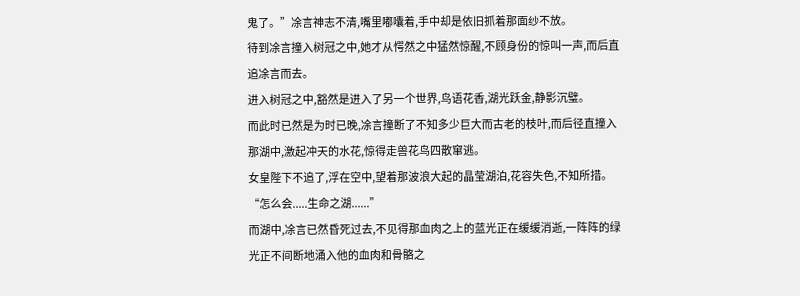鬼了。”凃言神志不清,嘴里嘟囔着,手中却是依旧抓着那面纱不放。
待到凃言撞入树冠之中,她才从愕然之中猛然惊醒,不顾身份的惊叫一声,而后直追凃言而去。
进入树冠之中,豁然是进入了另一个世界,鸟语花香,湖光跃金,静影沉璧。
而此时已然是为时已晚,凃言撞断了不知多少巨大而古老的枝叶,而后径直撞入那湖中,激起冲天的水花,惊得走兽花鸟四散窜逃。
女皇陛下不追了,浮在空中,望着那波浪大起的晶莹湖泊,花容失色,不知所措。
“怎么会.....生命之湖......”
而湖中,凃言已然昏死过去,不见得那血肉之上的蓝光正在缓缓消逝,一阵阵的绿光正不间断地涌入他的血肉和骨骼之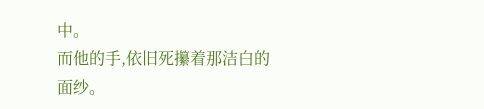中。
而他的手,依旧死攥着那洁白的面纱。